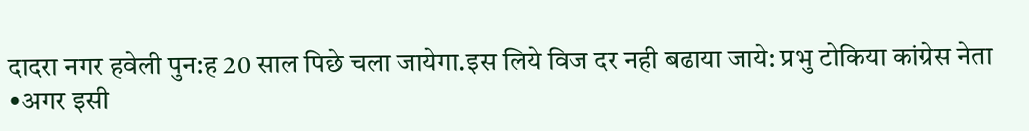दादरा नगर हवेली पुन:ह 20 साल पिछे चला जायेगा.इस लिये विज दर नही बढाया जाये: प्रभु टोकिया कांग्रेस नेता
•अगर इसी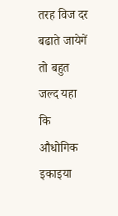तरह विज दर बढाते जायेगें तो बहुत जल्द यहा कि औधोगिक इकाइया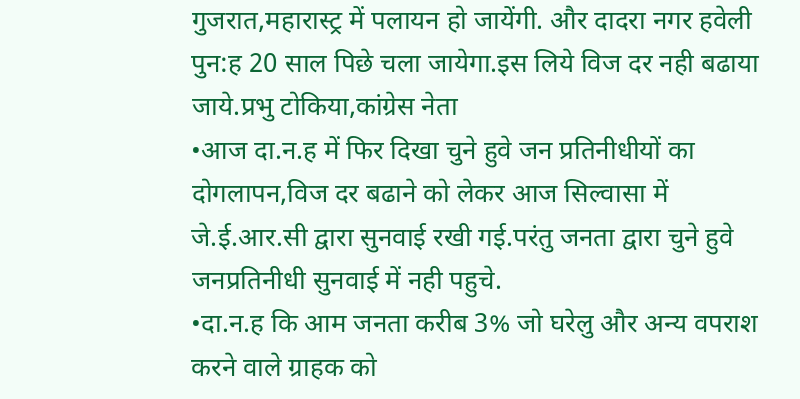गुजरात,महारास्ट्र में पलायन हो जायेंगी. और दादरा नगर हवेली पुन:ह 20 साल पिछे चला जायेगा.इस लिये विज दर नही बढाया जाये.प्रभु टोकिया,कांग्रेस नेता
•आज दा.न.ह में फिर दिखा चुने हुवे जन प्रतिनीधीयों का दोगलापन,विज दर बढाने को लेकर आज सिल्वासा में जे.ई.आर.सी द्वारा सुनवाई रखी गई.परंतु जनता द्वारा चुने हुवे जनप्रतिनीधी सुनवाई में नही पहुचे.
•दा.न.ह कि आम जनता करीब 3% जो घरेलु और अन्य वपराश करने वाले ग्राहक को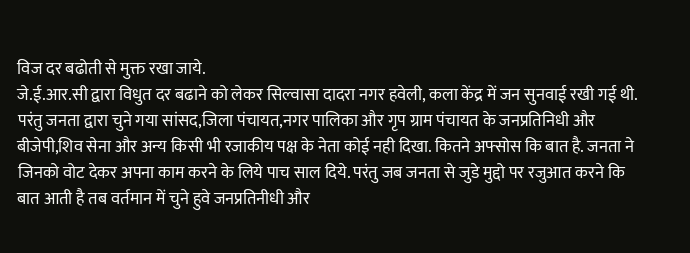विज दर बढोती से मुक्त रखा जाये.
जे.ई.आर.सी द्वारा विधुत दर बढाने को लेकर सिल्वासा दादरा नगर हवेली, कला केंद्र में जन सुनवाई रखी गई थी. परंतु जनता द्वारा चुने गया सांसद,जिला पंचायत,नगर पालिका और गृप ग्राम पंचायत के जनप्रतिनिधी और बीजेपी,शिव सेना और अन्य किसी भी रजाकीय पक्ष के नेता कोई नही दिखा. कितने अफ्सोस कि बात है. जनता ने जिनको वोट देकर अपना काम करने के लिये पाच साल दिये. परंतु जब जनता से जुडे मुद्दो पर रजुआत करने कि बात आती है तब वर्तमान में चुने हुवे जनप्रतिनीधी और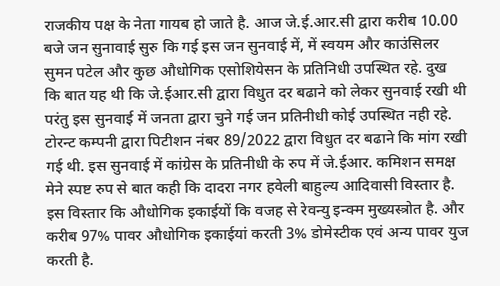राजकीय पक्ष के नेता गायब हो जाते है. आज जे.ई.आर.सी द्वारा करीब 10.00 बजे जन सुनावाई सुरु कि गई इस जन सुनवाई में, में स्वयम और काउंसिलर सुमन पटेल और कुछ औधोगिक एसोशियेसन के प्रतिनिधी उपस्थित रहे. दुख कि बात यह थी कि जे.ईआर.सी द्वारा विधुत दर बढाने को लेकर सुनवाई रखी थी परंतु इस सुनवाई में जनता द्वारा चुने गई जन प्रतिनीधी कोई उपस्थित नही रहे. टोरन्ट कम्पनी द्वारा पिटीशन नंबर 89/2022 द्वारा विधुत दर बढाने कि मांग रखी गई थी. इस सुनवाई में कांग्रेस के प्रतिनीधी के रुप में जे.ईआर. कमिशन समक्ष मेने स्पष्ट रुप से बात कही कि दादरा नगर हवेली बाहुल्य आदिवासी विस्तार है. इस विस्तार कि औधोगिक इकाईयों कि वजह से रेवन्यु इन्क्म मुख्यस्त्रोत है. और करीब 97% पावर औधोगिक इकाईयां करती 3% डोमेस्टीक एवं अन्य पावर युज करती है.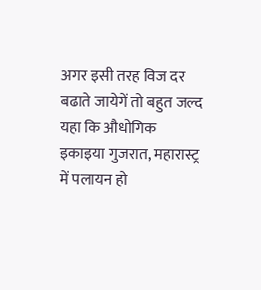अगर इसी तरह विज दर बढाते जायेगें तो बहुत जल्द यहा कि औधोगिक इकाइया गुजरात, महारास्ट्र में पलायन हो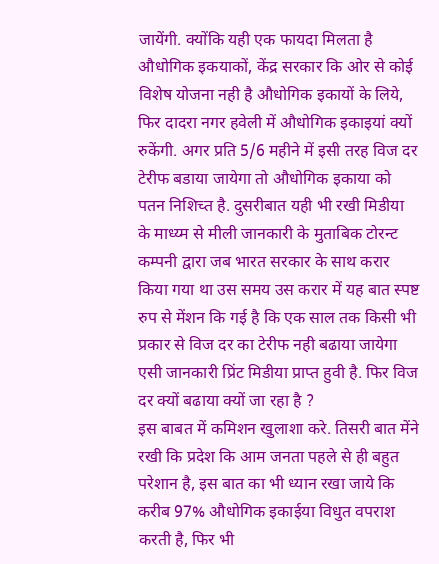जायेंगी. क्योंकि यही एक फायदा मिलता है औधोगिक इकयाकों, केंद्र सरकार कि ओर से कोई विशेष योजना नही है औधोगिक इकायों के लिये, फिर दादरा नगर हवेली में औधोगिक इकाइयां क्यों रुकेंगी. अगर प्रति 5/6 महीने में इसी तरह विज दर टेरीफ बडाया जायेगा तो औधोगिक इकाया को पतन निशिच्त है. दुसरीबात यही भी रखी मिडीया के माध्य्म से मीली जानकारी के मुताबिक टोरन्ट कम्पनी द्वारा जब भारत सरकार के साथ करार किया गया था उस समय उस करार में यह बात स्पष्ट रुप से मेंशन कि गई है कि एक साल तक किसी भी प्रकार से विज दर का टेरीफ नही बढाया जायेगा एसी जानकारी प्रिंट मिडीया प्राप्त हुवी है. फिर विज दर क्यों बढाया क्यों जा रहा है ?
इस बाबत में कमिशन खुलाशा करे. तिसरी बात मेंने रखी कि प्रदेश कि आम जनता पहले से ही बहुत परेशान है, इस बात का भी ध्यान रखा जाये कि करीब 97% औधोगिक इकाईया विधुत वपराश करती है, फिर भी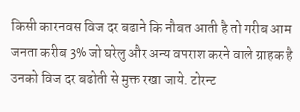किसी कारनवस विज दर बढाने कि नौबत आती है तो गरीब आम जनता करीब 3% जो घरेलु और अन्य वपराश करने वाले ग्राहक है उनको विज दर बढोती से मुक्त रखा जाये. टोरन्ट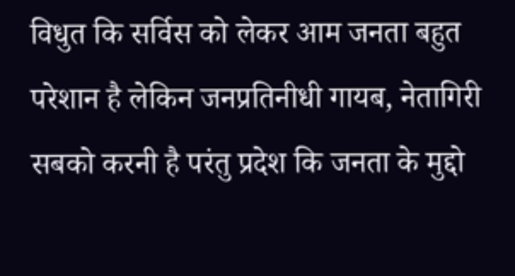विधुत कि सर्विस को लेकर आम जनता बहुत परेशान है लेकिन जनप्रतिनीधी गायब, नेतागिरी सबको करनी है परंतु प्रदेश कि जनता के मुद्दो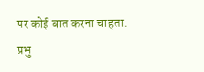पर कोई बात करना चाहता.
प्रभु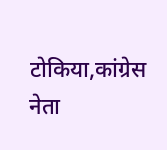टोकिया,कांग्रेस नेता